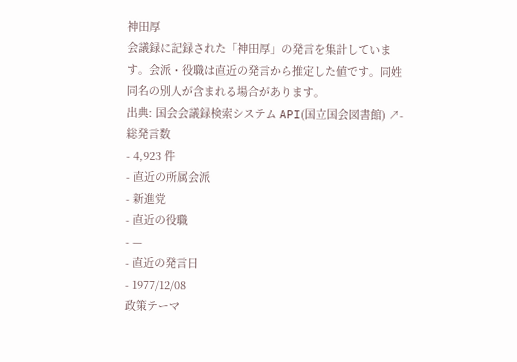神田厚
会議録に記録された「神田厚」の発言を集計しています。会派・役職は直近の発言から推定した値です。同姓同名の別人が含まれる場合があります。
出典: 国会会議録検索システム API(国立国会図書館) ↗- 総発言数
- 4,923 件
- 直近の所属会派
- 新進党
- 直近の役職
- —
- 直近の発言日
- 1977/12/08
政策テーマ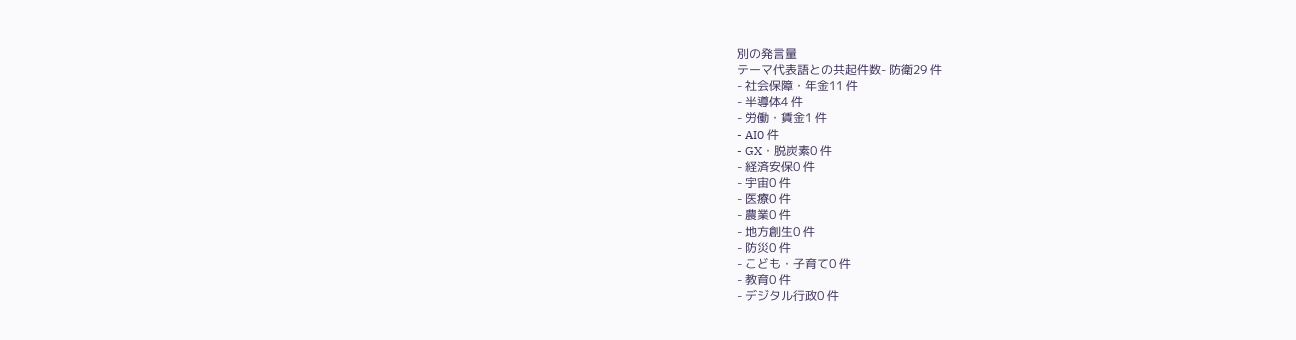別の発言量
テーマ代表語との共起件数- 防衛29 件
- 社会保障・年金11 件
- 半導体4 件
- 労働・賃金1 件
- AI0 件
- GX・脱炭素0 件
- 経済安保0 件
- 宇宙0 件
- 医療0 件
- 農業0 件
- 地方創生0 件
- 防災0 件
- こども・子育て0 件
- 教育0 件
- デジタル行政0 件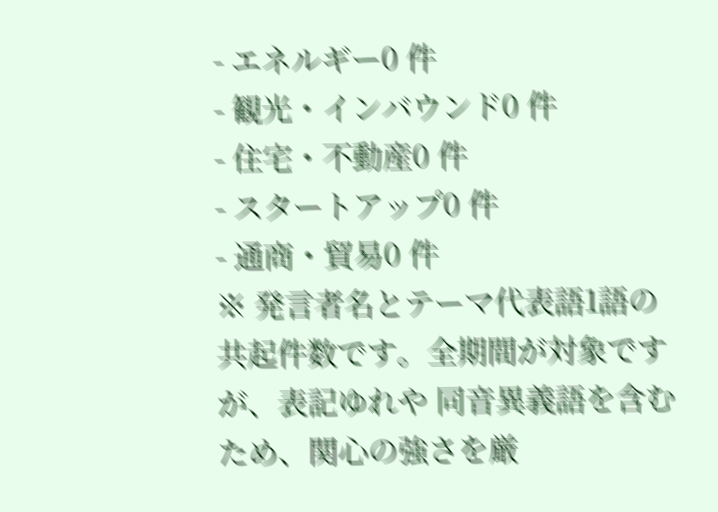- エネルギー0 件
- 観光・インバウンド0 件
- 住宅・不動産0 件
- スタートアップ0 件
- 通商・貿易0 件
※ 発言者名とテーマ代表語1語の共起件数です。全期間が対象ですが、表記ゆれや 同音異義語を含むため、関心の強さを厳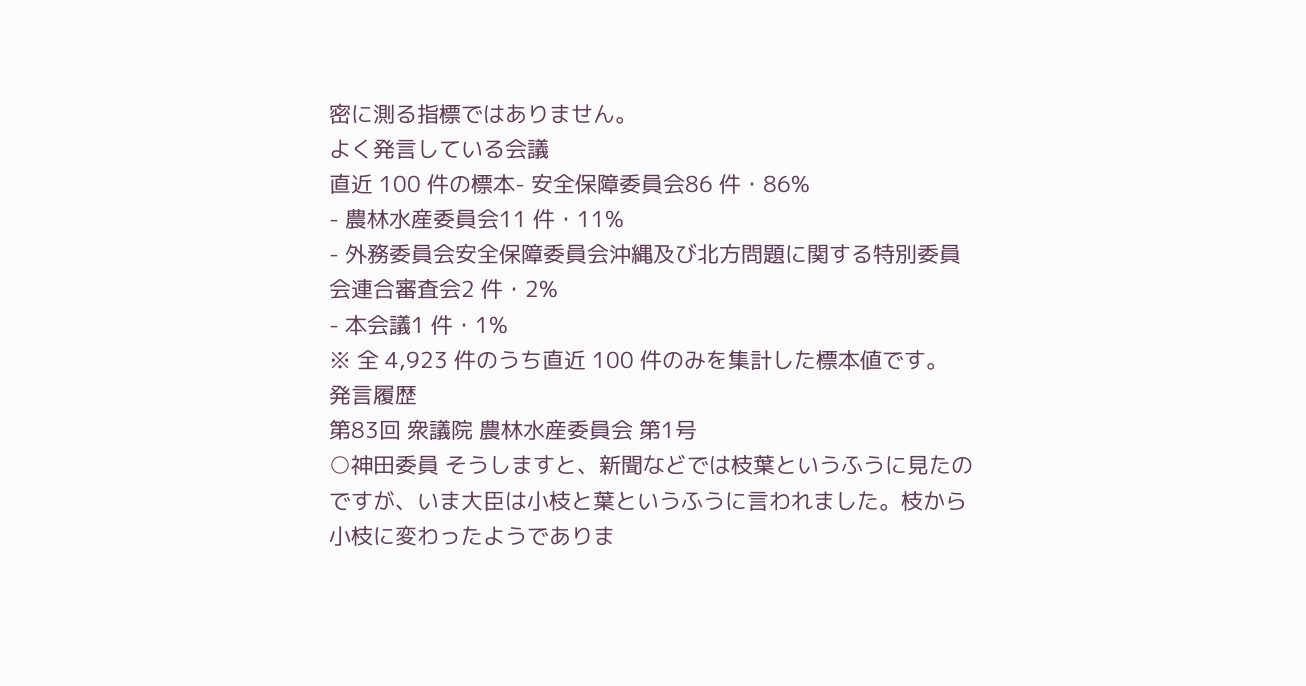密に測る指標ではありません。
よく発言している会議
直近 100 件の標本- 安全保障委員会86 件・86%
- 農林水産委員会11 件・11%
- 外務委員会安全保障委員会沖縄及び北方問題に関する特別委員会連合審査会2 件・2%
- 本会議1 件・1%
※ 全 4,923 件のうち直近 100 件のみを集計した標本値です。
発言履歴
第83回 衆議院 農林水産委員会 第1号
○神田委員 そうしますと、新聞などでは枝葉というふうに見たのですが、いま大臣は小枝と葉というふうに言われました。枝から小枝に変わったようでありま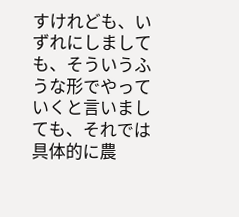すけれども、いずれにしましても、そういうふうな形でやっていくと言いましても、それでは具体的に農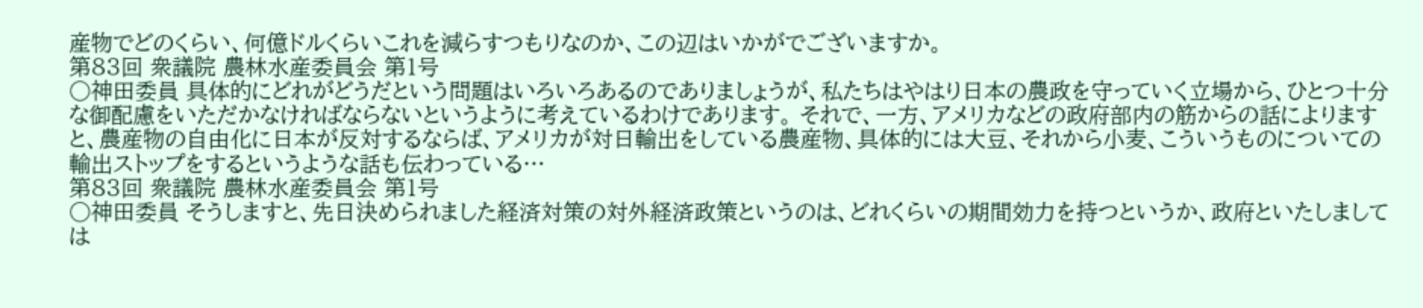産物でどのくらい、何億ドルくらいこれを減らすつもりなのか、この辺はいかがでございますか。
第83回 衆議院 農林水産委員会 第1号
○神田委員 具体的にどれがどうだという問題はいろいろあるのでありましょうが、私たちはやはり日本の農政を守っていく立場から、ひとつ十分な御配慮をいただかなければならないというように考えているわけであります。 それで、一方、アメリカなどの政府部内の筋からの話によりますと、農産物の自由化に日本が反対するならば、アメリカが対日輸出をしている農産物、具体的には大豆、それから小麦、こういうものについての輸出ストップをするというような話も伝わっている…
第83回 衆議院 農林水産委員会 第1号
○神田委員 そうしますと、先日決められました経済対策の対外経済政策というのは、どれくらいの期間効力を持つというか、政府といたしましては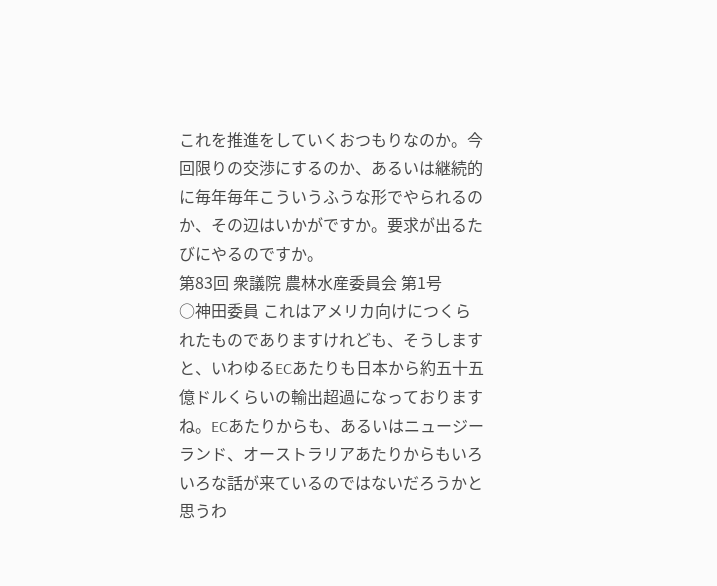これを推進をしていくおつもりなのか。今回限りの交渉にするのか、あるいは継続的に毎年毎年こういうふうな形でやられるのか、その辺はいかがですか。要求が出るたびにやるのですか。
第83回 衆議院 農林水産委員会 第1号
○神田委員 これはアメリカ向けにつくられたものでありますけれども、そうしますと、いわゆるECあたりも日本から約五十五億ドルくらいの輸出超過になっておりますね。ECあたりからも、あるいはニュージーランド、オーストラリアあたりからもいろいろな話が来ているのではないだろうかと思うわ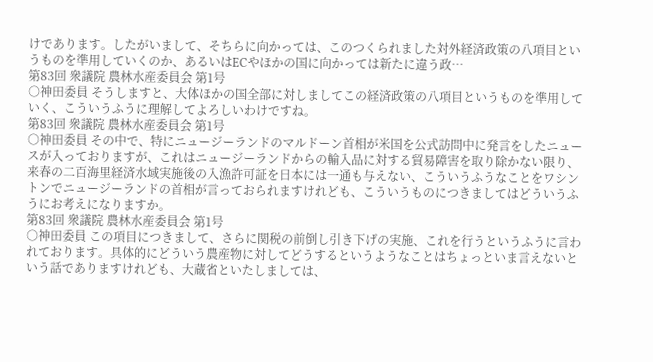けであります。したがいまして、そちらに向かっては、このつくられました対外経済政策の八項目というものを準用していくのか、あるいはECやほかの国に向かっては新たに違う政…
第83回 衆議院 農林水産委員会 第1号
○神田委員 そうしますと、大体ほかの国全部に対しましてこの経済政策の八項目というものを準用していく、こういうふうに理解してよろしいわけですね。
第83回 衆議院 農林水産委員会 第1号
○神田委員 その中で、特にニュージーランドのマルドーン首相が米国を公式訪問中に発言をしたニュースが入っておりますが、これはニュージーランドからの輸入品に対する貿易障害を取り除かない限り、来春の二百海里経済水域実施後の入漁許可証を日本には一通も与えない、こういうふうなことをワシントンでニュージーランドの首相が言っておられますけれども、こういうものにつきましてはどういうふうにお考えになりますか。
第83回 衆議院 農林水産委員会 第1号
○神田委員 この項目につきまして、さらに関税の前倒し引き下げの実施、これを行うというふうに言われております。具体的にどういう農産物に対してどうするというようなことはちょっといま言えないという話でありますけれども、大蔵省といたしましては、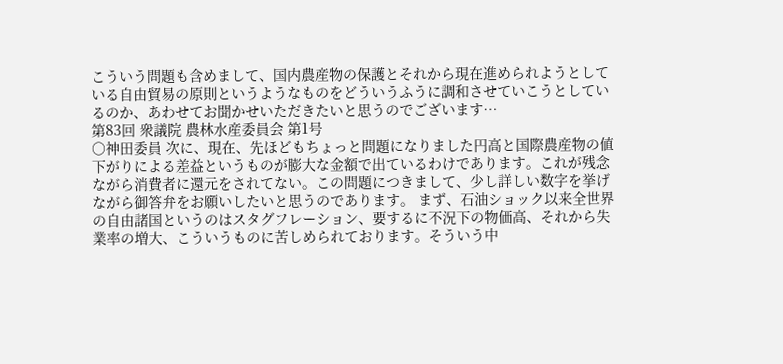こういう問題も含めまして、国内農産物の保護とそれから現在進められようとしている自由貿易の原則というようなものをどういうふうに調和させていこうとしているのか、あわせてお聞かせいただきたいと思うのでございます…
第83回 衆議院 農林水産委員会 第1号
○神田委員 次に、現在、先ほどもちょっと問題になりました円高と国際農産物の値下がりによる差益というものが膨大な金額で出ているわけであります。これが残念ながら消費者に還元をされてない。この問題につきまして、少し詳しい数字を挙げながら御答弁をお願いしたいと思うのであります。 まず、石油ショック以来全世界の自由諸国というのはスタグフレーション、要するに不況下の物価高、それから失業率の増大、こういうものに苦しめられております。そういう中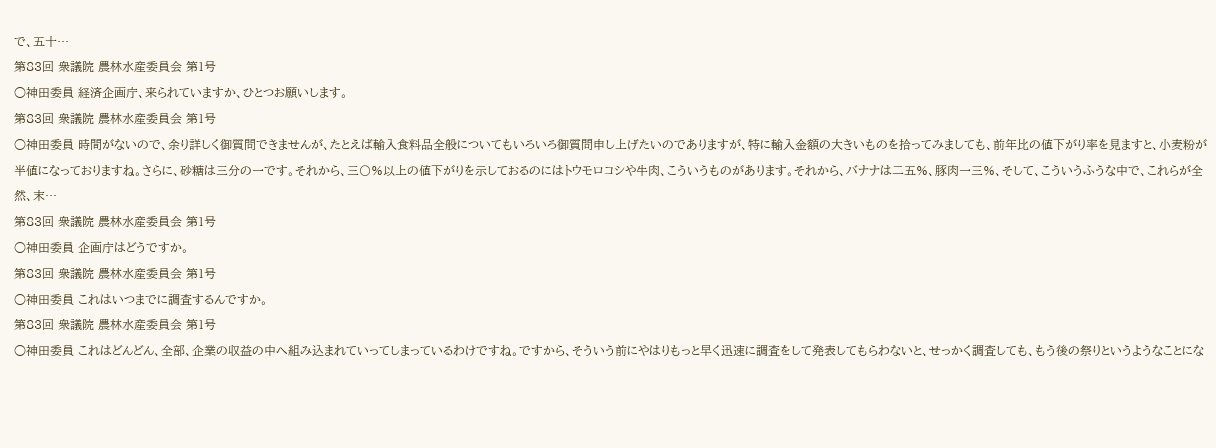で、五十…
第83回 衆議院 農林水産委員会 第1号
○神田委員 経済企画庁、来られていますか、ひとつお願いします。
第83回 衆議院 農林水産委員会 第1号
○神田委員 時間がないので、余り詳しく御質問できませんが、たとえば輸入食料品全般についてもいろいろ御質問申し上げたいのでありますが、特に輸入金額の大きいものを拾ってみましても、前年比の値下がり率を見ますと、小麦粉が半値になっておりますね。さらに、砂糖は三分の一です。それから、三〇%以上の値下がりを示しておるのにはトウモロコシや牛肉、こういうものがあります。それから、バナナは二五%、豚肉一三%、そして、こういうふうな中で、これらが全然、末…
第83回 衆議院 農林水産委員会 第1号
○神田委員 企画庁はどうですか。
第83回 衆議院 農林水産委員会 第1号
○神田委員 これはいつまでに調査するんですか。
第83回 衆議院 農林水産委員会 第1号
○神田委員 これはどんどん、全部、企業の収益の中へ組み込まれていってしまっているわけですね。ですから、そういう前にやはりもっと早く迅速に調査をして発表してもらわないと、せっかく調査しても、もう後の祭りというようなことにな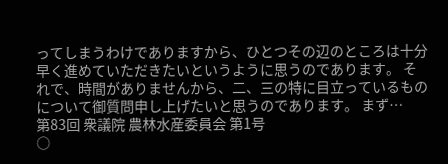ってしまうわけでありますから、ひとつその辺のところは十分早く進めていただきたいというように思うのであります。 それで、時間がありませんから、二、三の特に目立っているものについて御質問申し上げたいと思うのであります。 まず…
第83回 衆議院 農林水産委員会 第1号
○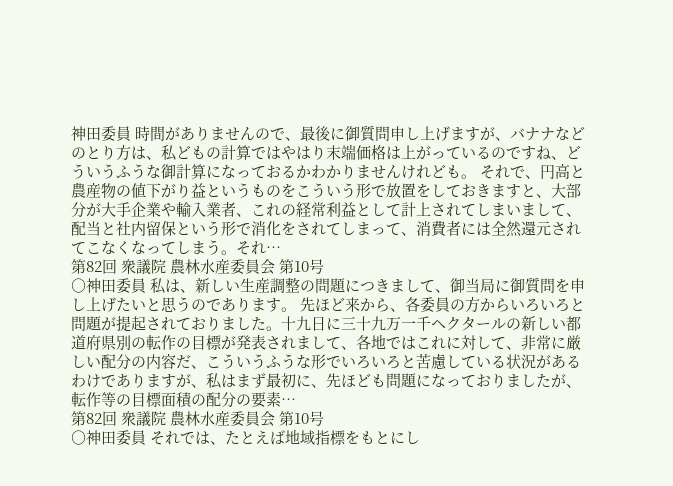神田委員 時間がありませんので、最後に御質問申し上げますが、バナナなどのとり方は、私どもの計算ではやはり末端価格は上がっているのですね、どういうふうな御計算になっておるかわかりませんけれども。 それで、円高と農産物の値下がり益というものをこういう形で放置をしておきますと、大部分が大手企業や輸入業者、これの経常利益として計上されてしまいまして、配当と社内留保という形で消化をされてしまって、消費者には全然還元されてこなくなってしまう。それ…
第82回 衆議院 農林水産委員会 第10号
○神田委員 私は、新しい生産調整の問題につきまして、御当局に御質問を申し上げたいと思うのであります。 先ほど来から、各委員の方からいろいろと問題が提起されておりました。十九日に三十九万一千ヘクタールの新しい都道府県別の転作の目標が発表されまして、各地ではこれに対して、非常に厳しい配分の内容だ、こういうふうな形でいろいろと苦慮している状況があるわけでありますが、私はまず最初に、先ほども問題になっておりましたが、転作等の目標面積の配分の要素…
第82回 衆議院 農林水産委員会 第10号
○神田委員 それでは、たとえば地域指標をもとにし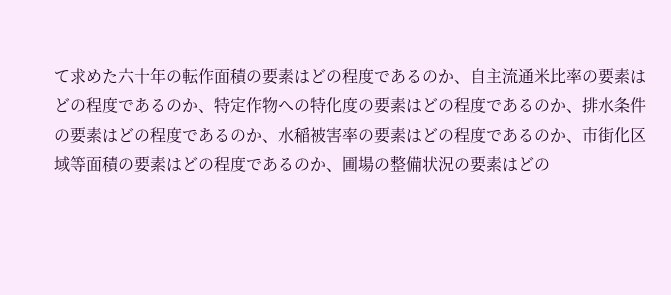て求めた六十年の転作面積の要素はどの程度であるのか、自主流通米比率の要素はどの程度であるのか、特定作物への特化度の要素はどの程度であるのか、排水条件の要素はどの程度であるのか、水稲被害率の要素はどの程度であるのか、市街化区域等面積の要素はどの程度であるのか、圃場の整備状況の要素はどの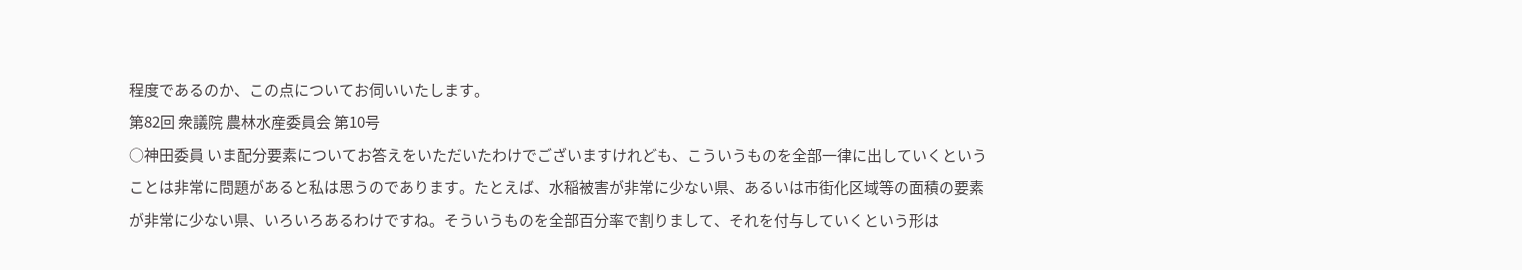程度であるのか、この点についてお伺いいたします。
第82回 衆議院 農林水産委員会 第10号
○神田委員 いま配分要素についてお答えをいただいたわけでございますけれども、こういうものを全部一律に出していくということは非常に問題があると私は思うのであります。たとえば、水稲被害が非常に少ない県、あるいは市街化区域等の面積の要素が非常に少ない県、いろいろあるわけですね。そういうものを全部百分率で割りまして、それを付与していくという形は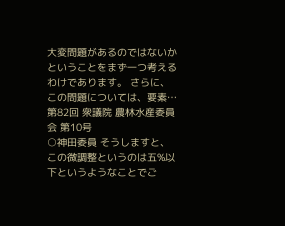大変問題があるのではないかということをまず一つ考えるわけであります。 さらに、この問題については、要素…
第82回 衆議院 農林水産委員会 第10号
○神田委員 そうしますと、この微調整というのは五%以下というようなことでご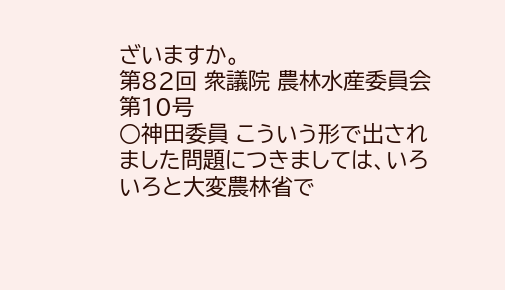ざいますか。
第82回 衆議院 農林水産委員会 第10号
○神田委員 こういう形で出されました問題につきましては、いろいろと大変農林省で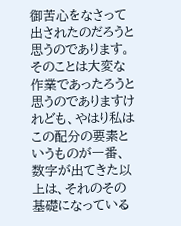御苦心をなさって出されたのだろうと思うのであります。そのことは大変な作業であったろうと思うのでありますけれども、やはり私はこの配分の要素というものが一番、数字が出てきた以上は、それのその基礎になっている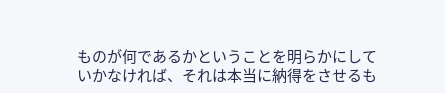ものが何であるかということを明らかにしていかなければ、それは本当に納得をさせるも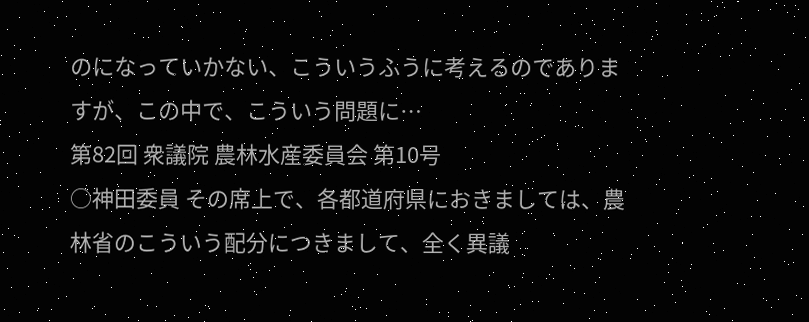のになっていかない、こういうふうに考えるのでありますが、この中で、こういう問題に…
第82回 衆議院 農林水産委員会 第10号
○神田委員 その席上で、各都道府県におきましては、農林省のこういう配分につきまして、全く異議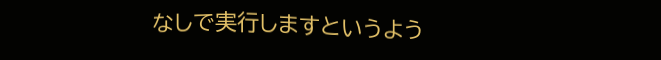なしで実行しますというよう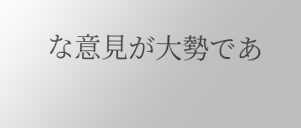な意見が大勢であ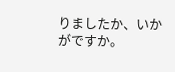りましたか、いかがですか。